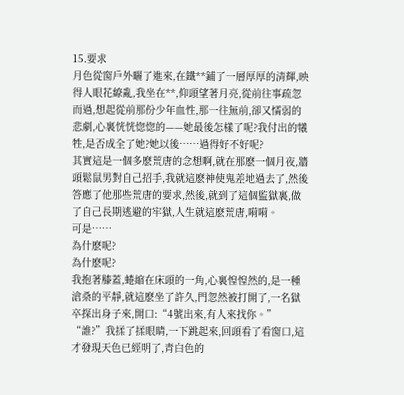15.要求
月色從窗戶外曬了進來,在鐵**鋪了一層厚厚的清輝,映得人眼花繚亂,我坐在**,仰頭望著月亮,從前往事疏忽而過,想起從前那份少年血性,那一往無前,卻又懦弱的悲劇,心裏恍恍惚惚的——她最後怎樣了呢?我付出的犧牲,是否成全了她?她以後……過得好不好呢?
其實這是一個多麽荒唐的念想啊,就在那麽一個月夜,牆頭鬆鼠男對自己招手,我就這麽神使鬼差地過去了,然後答應了他那些荒唐的要求,然後,就到了這個監獄裏,做了自己長期逃避的牢獄,人生就這麽荒唐,嗬嗬。
可是……
為什麽呢?
為什麽呢?
我抱著膝蓋,蜷縮在床頭的一角,心裏惶惶然的,是一種滄桑的平靜,就這麽坐了許久,門忽然被打開了,一名獄卒探出身子來,開口:“4號出來,有人來找你。”
“誰?”我揉了揉眼睛,一下跳起來,回頭看了看窗口,這才發現天色已經明了,青白色的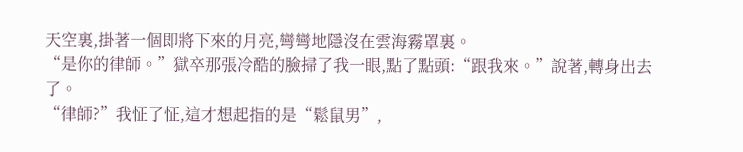天空裏,掛著一個即將下來的月亮,彎彎地隱沒在雲海霧罩裏。
“是你的律師。”獄卒那張冷酷的臉掃了我一眼,點了點頭:“跟我來。”說著,轉身出去了。
“律師?”我怔了怔,這才想起指的是“鬆鼠男”,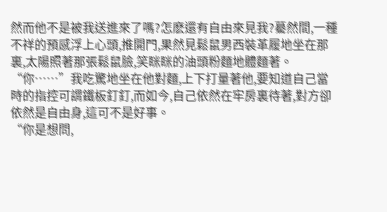然而他不是被我送進來了嗎?怎麽還有自由來見我?驀然間,一種不祥的預感浮上心頭,推開門,果然見鬆鼠男西裝革履地坐在那裏,太陽照著那張鬆鼠臉,笑眯眯的油頭粉麵地體麵著。
“你……”我吃驚地坐在他對麵,上下打量著他,要知道自己當時的指控可謂鐵板釘釘,而如今,自己依然在牢房裏待著,對方卻依然是自由身,這可不是好事。
“你是想問,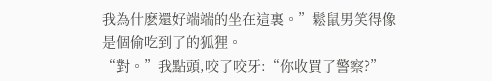我為什麽還好端端的坐在這裏。”鬆鼠男笑得像是個偷吃到了的狐狸。
“對。”我點頭,咬了咬牙:“你收買了警察?”